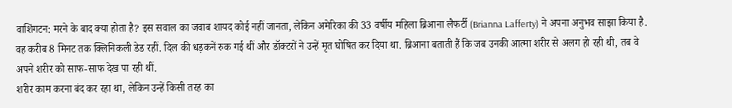वाशिंगटन: मरने के बाद क्या होता है? इस सवाल का जवाब शायद कोई नहीं जानता, लेकिन अमेरिका की 33 वर्षीय महिला ब्रिआना लैफर्टी (Brianna Lafferty) ने अपना अनुभव साझा किया है. वह करीब 8 मिनट तक क्लिनिकली डेड रहीं. दिल की धड़कनें रुक गई थीं और डॉक्टरों ने उन्हें मृत घोषित कर दिया था. ब्रिआना बताती हैं कि जब उनकी आत्मा शरीर से अलग हो रही थी, तब वे अपने शरीर को साफ-साफ देख पा रही थीं.
शरीर काम करना बंद कर रहा था, लेकिन उन्हें किसी तरह का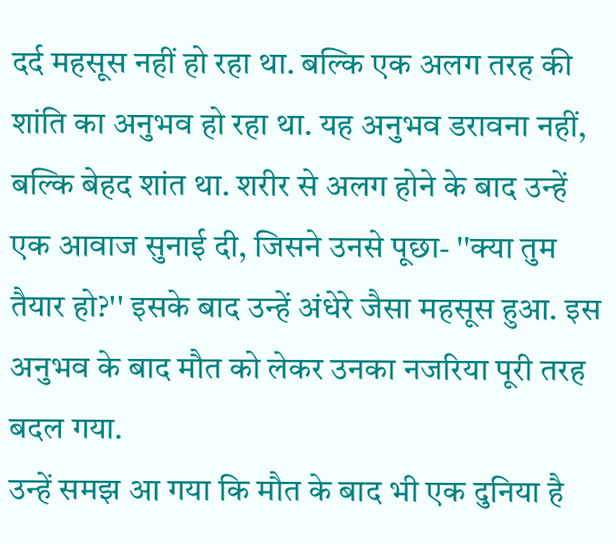दर्द महसूस नहीं हो रहा था. बल्कि एक अलग तरह की शांति का अनुभव हो रहा था. यह अनुभव डरावना नहीं, बल्कि बेहद शांत था. शरीर से अलग होने के बाद उन्हें एक आवाज सुनाई दी, जिसने उनसे पूछा- ''क्या तुम तैयार हो?'' इसके बाद उन्हें अंधेरे जैसा महसूस हुआ. इस अनुभव के बाद मौत को लेकर उनका नजरिया पूरी तरह बदल गया.
उन्हें समझ आ गया कि मौत के बाद भी एक दुनिया है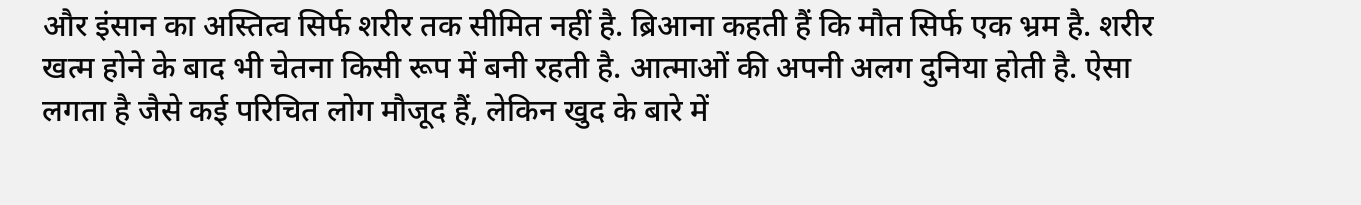और इंसान का अस्तित्व सिर्फ शरीर तक सीमित नहीं है. ब्रिआना कहती हैं कि मौत सिर्फ एक भ्रम है. शरीर खत्म होने के बाद भी चेतना किसी रूप में बनी रहती है. आत्माओं की अपनी अलग दुनिया होती है. ऐसा लगता है जैसे कई परिचित लोग मौजूद हैं, लेकिन खुद के बारे में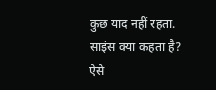कुछ याद नहीं रहता.
साइंस क्या कहता है?
ऐसे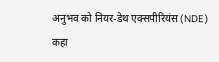अनुभव को नियर-डेथ एक्सपीरियंस (NDE) कहा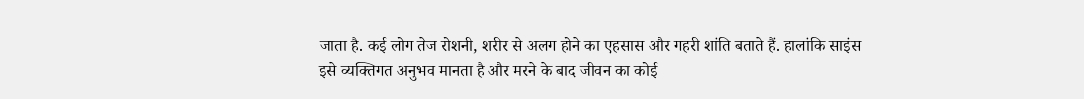जाता है. कई लोग तेज रोशनी, शरीर से अलग होने का एहसास और गहरी शांति बताते हैं. हालांकि साइंस इसे व्यक्तिगत अनुभव मानता है और मरने के बाद जीवन का कोई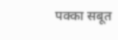पक्का सबूत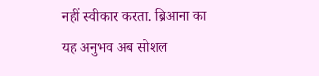नहीं स्वीकार करता. ब्रिआना का यह अनुभव अब सोशल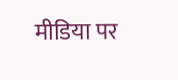मीडिया पर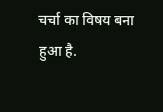चर्चा का विषय बना हुआ है.